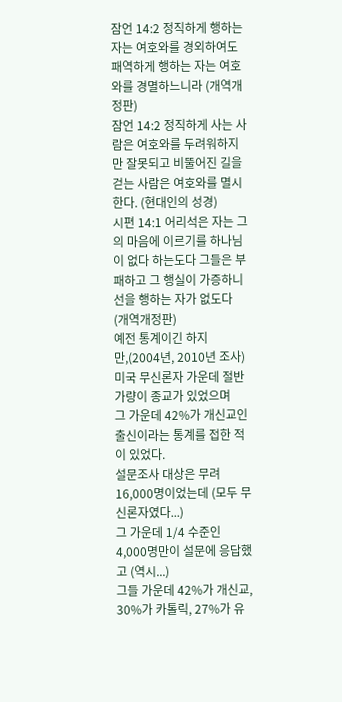잠언 14:2 정직하게 행하는 자는 여호와를 경외하여도 패역하게 행하는 자는 여호와를 경멸하느니라 (개역개정판)
잠언 14:2 정직하게 사는 사람은 여호와를 두려워하지만 잘못되고 비뚤어진 길을 걷는 사람은 여호와를 멸시한다. (현대인의 성경)
시편 14:1 어리석은 자는 그의 마음에 이르기를 하나님이 없다 하는도다 그들은 부패하고 그 행실이 가증하니 선을 행하는 자가 없도다 (개역개정판)
예전 통계이긴 하지만,(2004년, 2010년 조사)
미국 무신론자 가운데 절반 가량이 종교가 있었으며
그 가운데 42%가 개신교인 출신이라는 통계를 접한 적이 있었다.
설문조사 대상은 무려 16,000명이었는데 (모두 무신론자였다...)
그 가운데 1/4 수준인 4,000명만이 설문에 응답했고 (역시...)
그들 가운데 42%가 개신교, 30%가 카톨릭, 27%가 유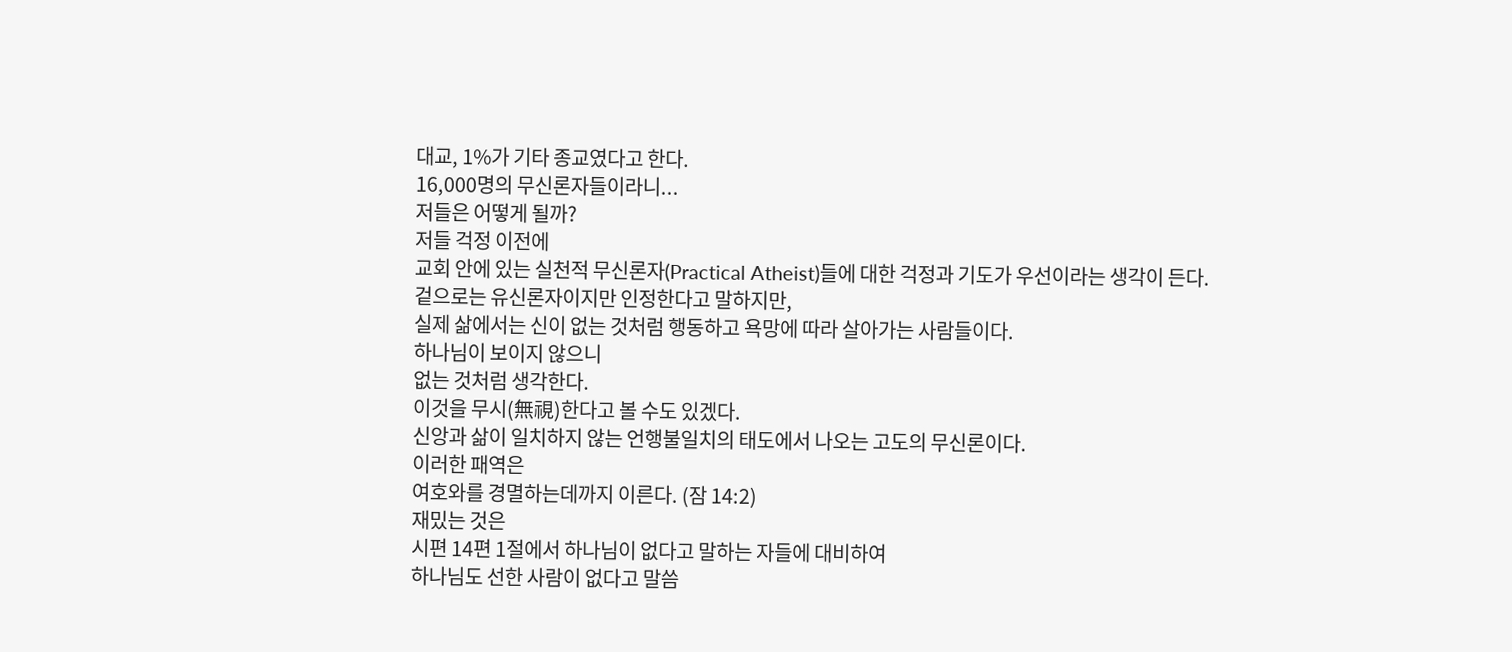대교, 1%가 기타 종교였다고 한다.
16,000명의 무신론자들이라니...
저들은 어떻게 될까?
저들 걱정 이전에
교회 안에 있는 실천적 무신론자(Practical Atheist)들에 대한 걱정과 기도가 우선이라는 생각이 든다.
겉으로는 유신론자이지만 인정한다고 말하지만,
실제 삶에서는 신이 없는 것처럼 행동하고 욕망에 따라 살아가는 사람들이다.
하나님이 보이지 않으니
없는 것처럼 생각한다.
이것을 무시(無視)한다고 볼 수도 있겠다.
신앙과 삶이 일치하지 않는 언행불일치의 태도에서 나오는 고도의 무신론이다.
이러한 패역은
여호와를 경멸하는데까지 이른다. (잠 14:2)
재밌는 것은
시편 14편 1절에서 하나님이 없다고 말하는 자들에 대비하여
하나님도 선한 사람이 없다고 말씀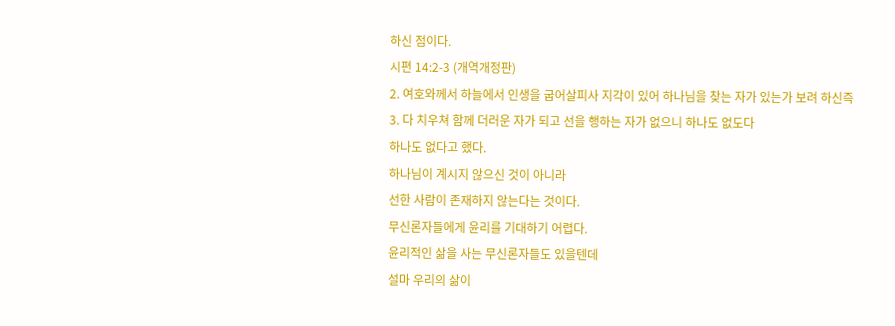하신 점이다.
시편 14:2-3 (개역개정판)
2. 여호와께서 하늘에서 인생을 굽어살피사 지각이 있어 하나님을 찾는 자가 있는가 보려 하신즉
3. 다 치우쳐 함께 더러운 자가 되고 선을 행하는 자가 없으니 하나도 없도다
하나도 없다고 했다.
하나님이 계시지 않으신 것이 아니라
선한 사람이 존재하지 않는다는 것이다.
무신론자들에게 윤리를 기대하기 어렵다.
윤리적인 삶을 사는 무신론자들도 있을텐데
설마 우리의 삶이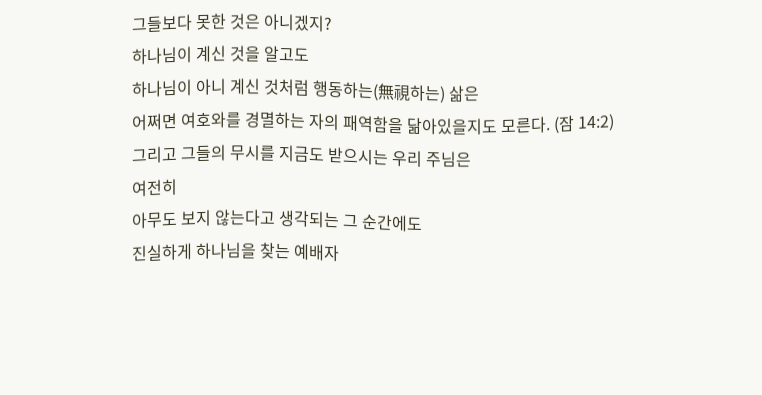그들보다 못한 것은 아니겠지?
하나님이 계신 것을 알고도
하나님이 아니 계신 것처럼 행동하는(無視하는) 삶은
어쩌면 여호와를 경멸하는 자의 패역함을 닮아있을지도 모른다. (잠 14:2)
그리고 그들의 무시를 지금도 받으시는 우리 주님은
여전히
아무도 보지 않는다고 생각되는 그 순간에도
진실하게 하나님을 찾는 예배자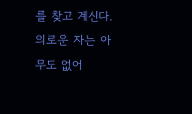를 찾고 계신다.
의로운 자는 아무도 없어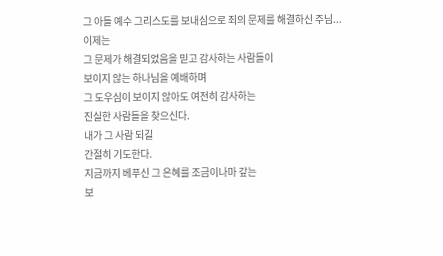그 아들 예수 그리스도를 보내심으로 죄의 문제를 해결하신 주님...
이제는
그 문제가 해결되었음을 믿고 감사하는 사람들이
보이지 않는 하나님을 예배하며
그 도우심이 보이지 않아도 여전히 감사하는
진실한 사람들을 찾으신다.
내가 그 사람 되길
간절히 기도한다.
지금까지 베푸신 그 은혜를 조금이나마 갚는
보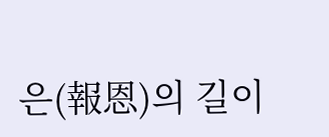은(報恩)의 길이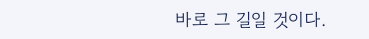바로 그 길일 것이다.